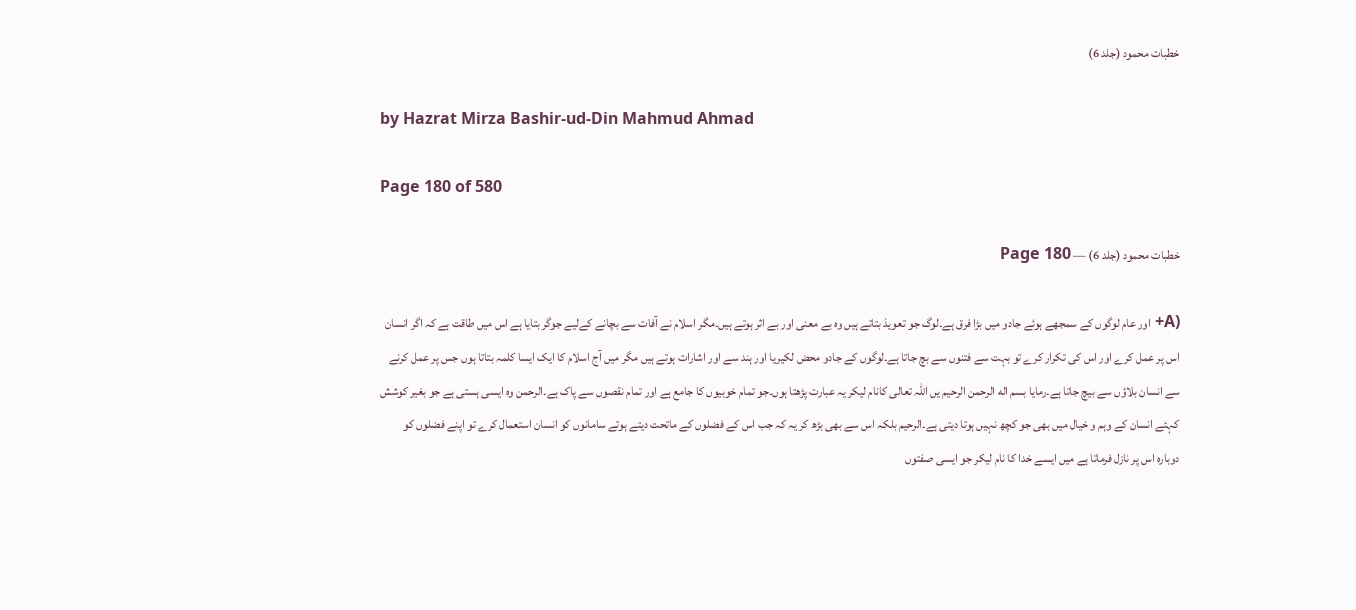خطبات محمود (جلد 6)

by Hazrat Mirza Bashir-ud-Din Mahmud Ahmad

Page 180 of 580

خطبات محمود (جلد 6) — Page 180

(A+ اور عام لوگوں کے سمجھے ہوئے جادو میں بڑا فرق ہے۔لوگ جو تعویذ بتاتے ہیں وہ بے معنی اور بے اثر ہوتے ہیں۔مگر اسلام نے آفات سے بچانے کےلیے جوگر بتایا ہے اس میں طاقت ہے کہ اگر انسان اس پر عمل کرے اور اس کی تکرار کرے تو بہت سے فتنوں سے بچ جاتا ہے۔لوگوں کے جادو محض لکیریا اور ہند سے اور اشارات ہوتے ہیں مگر میں آج اسلام کا ایک ایسا کلمہ بتاتا ہوں جس پر عمل کرنے سے انسان بلاؤں سے بیچ جاتا ہے۔رمایا بسم اله الرحمن الرحیم یں اللہ تعالی کانام لیکر یہ عبارت پڑھتا ہوں۔جو تمام خوبیوں کا جامع ہے اور تمام نقصوں سے پاک ہے۔الرحمن وہ ایسی ہستی ہے جو بغیر کوشش کہئے انسان کے وہم و خیال میں بھی جو کچھ نہیں ہوتا دیتی ہے۔الرحیم بلکہ اس سے بھی بڑھ کر یہ کہ جب اس کے فضلوں کے ماتحت دیتے ہوتے سامانوں کو انسان استعمال کرے تو اپنے فضلوں کو دوبارہ اس پر نازل فرماتا ہے میں ایسے خدا کا نام لیکر جو ایسی صفتوں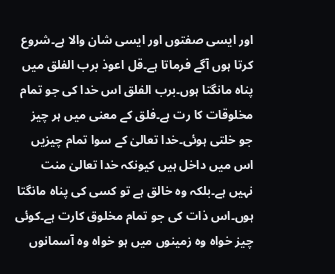اور ایسی صفتوں اور ایسی شان والا ہے۔شروع کرتا ہوں آگے فرماتا ہے۔قل اعوذ برب الفلق میں پناہ مانگتا ہوں۔برب الفلق اس خدا کی جو تمام مخلوقات کا رت ہے۔فلق کے معنی میں ہر چیز جو خلتی ہوئی۔خدا تعالیٰ کے سوا تمام چیزیں اس میں داخل ہیں کیونکہ خدا تعالیٰ منت نہیں ہے۔بلکہ وہ خالق ہے تو کسی کی پناہ مانگتا ہوں۔اس ذات کی جو تمام مخلوق کارت ہے۔کوئی چیز خواہ وہ زمینوں میں ہو خواہ وہ آسمانوں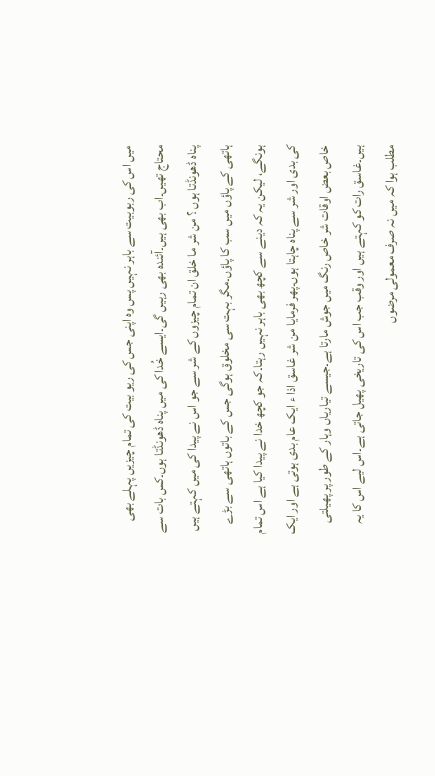میں اس کی ربوبیت سے باہر نہیں پس وہ اپنی جس کی ریو بیت کی تمام چیزیں پہلے بھی محتاج تھیں۔اب بھی ہیں۔آئندہ بھی رہیں گی۔ایسے خُدا کی میں پناہ ڈھونڈتا ہوں۔کس بات سے پناہ ڈھونڈتا ہوں ؟ من شر ما خلق ان تمام چیزوں کے شر سے جو اس نے پیدا کی میں کہتے ہیں ہاتھی کے پاؤں میں سب کا پاؤں۔مگر بہت سی مخلوق ہوگی جس کے باتوں ہاتھی سے بڑے ہونگے، لیکن یہ کہ دینے سے کچھ بھی باہر نہیں رہتا۔کہ جو کچھ خدا نے پیدا کیا ہے اس تمام کی بدی اور شر سے پناہ چاہتا ہوں۔پھر فرمایا من شر غاسق اذا ء ایک عام بدی ہوتی ہے اور ایک خاص بعض اوقات شر خاص رنگ میں جوش مارتا ہے۔جیسے تیاریاں وہار کے طور پر پھیلتی ہیں۔غاسق رات کو کہتے ہیں اور وقب جب اس کی تاریخی پھیل جاتی ہے۔اس لیے اس کا یہ مطلب ہوا کہ میں نہ صرف معمولی مرضوں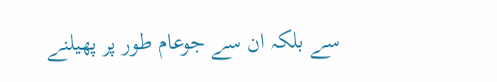سے بلکہ ان سے جوعام طور پر پھیلنے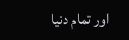اور تمام دنیا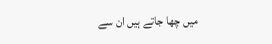میں چھا جاتے ہیں ان سے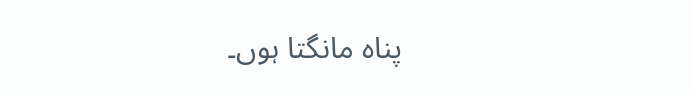پناہ مانگتا ہوں۔